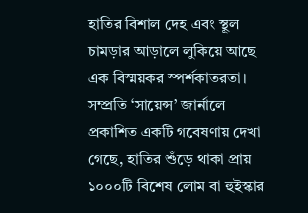হাতির বিশাল দেহ এবং স্থূল চামড়ার আড়ালে লুকিয়ে আছে এক বিস্ময়কর স্পর্শকাতরতা। সম্প্রতি ‘সায়েন্স’ জার্নালে প্রকাশিত একটি গবেষণায় দেখা গেছে, হাতির শুঁড়ে থাকা প্রায় ১০০০টি বিশেষ লোম বা হুইস্কার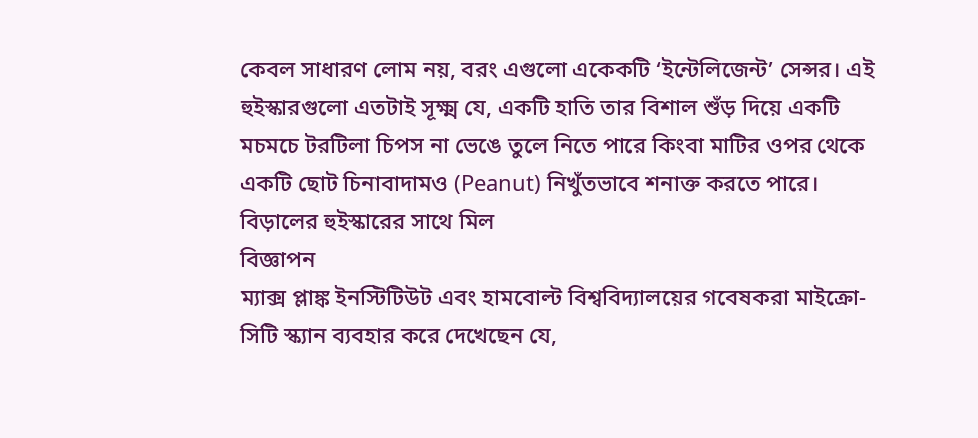কেবল সাধারণ লোম নয়, বরং এগুলো একেকটি ‘ইন্টেলিজেন্ট’ সেন্সর। এই হুইস্কারগুলো এতটাই সূক্ষ্ম যে, একটি হাতি তার বিশাল শুঁড় দিয়ে একটি মচমচে টরটিলা চিপস না ভেঙে তুলে নিতে পারে কিংবা মাটির ওপর থেকে একটি ছোট চিনাবাদামও (Peanut) নিখুঁতভাবে শনাক্ত করতে পারে।
বিড়ালের হুইস্কারের সাথে মিল
বিজ্ঞাপন
ম্যাক্স প্লাঙ্ক ইনস্টিটিউট এবং হামবোল্ট বিশ্ববিদ্যালয়ের গবেষকরা মাইক্রো-সিটি স্ক্যান ব্যবহার করে দেখেছেন যে,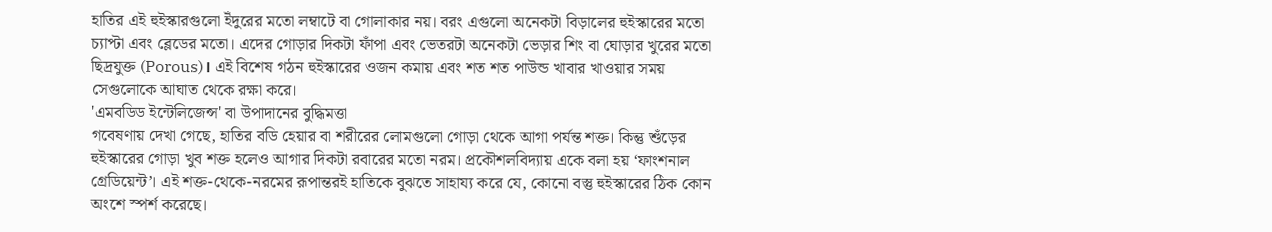হাতির এই হুইস্কারগুলো ইঁদুরের মতো লম্বাটে বা গোলাকার নয়। বরং এগুলো অনেকটা বিড়ালের হুইস্কারের মতো চ্যাপ্টা এবং ব্লেডের মতো। এদের গোড়ার দিকটা ফাঁপা এবং ভেতরটা অনেকটা ভেড়ার শিং বা ঘোড়ার খুরের মতো ছিদ্রযুক্ত (Porous)। এই বিশেষ গঠন হুইস্কারের ওজন কমায় এবং শত শত পাউন্ড খাবার খাওয়ার সময় সেগুলোকে আঘাত থেকে রক্ষা করে।
'এমবডিড ইন্টেলিজেন্স' বা উপাদানের বুদ্ধিমত্তা
গবেষণায় দেখা গেছে, হাতির বডি হেয়ার বা শরীরের লোমগুলো গোড়া থেকে আগা পর্যন্ত শক্ত। কিন্তু শুঁড়ের হুইস্কারের গোড়া খুব শক্ত হলেও আগার দিকটা রবারের মতো নরম। প্রকৌশলবিদ্যায় একে বলা হয় ‘ফাংশনাল গ্রেডিয়েন্ট’। এই শক্ত-থেকে-নরমের রূপান্তরই হাতিকে বুঝতে সাহায্য করে যে, কোনো বস্তু হুইস্কারের ঠিক কোন অংশে স্পর্শ করেছে।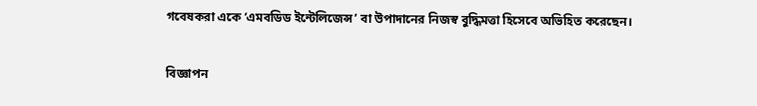গবেষকরা একে ‘এমবডিড ইন্টেলিজেন্স’ বা উপাদানের নিজস্ব বুদ্ধিমত্তা হিসেবে অভিহিত করেছেন।

বিজ্ঞাপন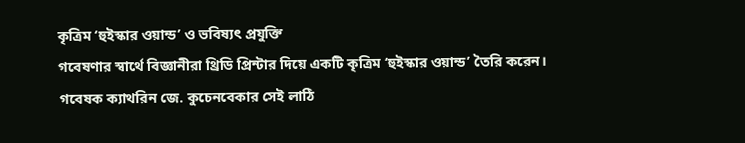কৃত্রিম ‘হুইস্কার ওয়ান্ড’ ও ভবিষ্যৎ প্রযুক্তি
গবেষণার স্বার্থে বিজ্ঞানীরা থ্রিডি প্রিন্টার দিয়ে একটি কৃত্রিম ‘হুইস্কার ওয়ান্ড’ তৈরি করেন। গবেষক ক্যাথরিন জে. কুচেনবেকার সেই লাঠি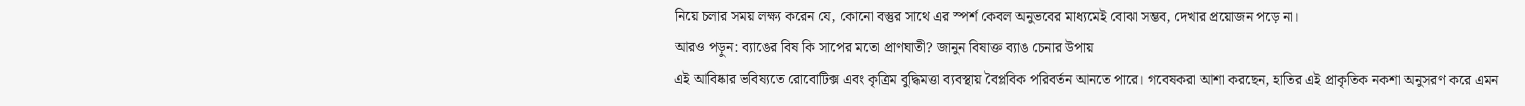নিয়ে চলার সময় লক্ষ্য করেন যে, কোনো বস্তুর সাথে এর স্পর্শ কেবল অনুভবের মাধ্যমেই বোঝা সম্ভব, দেখার প্রয়োজন পড়ে না।
আরও পড়ুন: ব্যাঙের বিষ কি সাপের মতো প্রাণঘাতী? জানুন বিষাক্ত ব্যাঙ চেনার উপায়
এই আবিষ্কার ভবিষ্যতে রোবোটিক্স এবং কৃত্রিম বুদ্ধিমত্তা ব্যবস্থায় বৈপ্লবিক পরিবর্তন আনতে পারে। গবেষকরা আশা করছেন, হাতির এই প্রাকৃতিক নকশা অনুসরণ করে এমন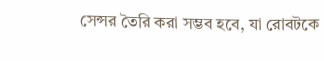সেন্সর তৈরি করা সম্ভব হবে, যা রোবটকে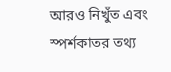আরও নিখুঁত এবং স্পর্শকাতর তথ্য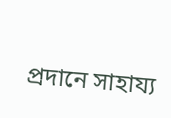প্রদানে সাহায্য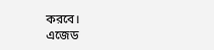করবে।
এজেড